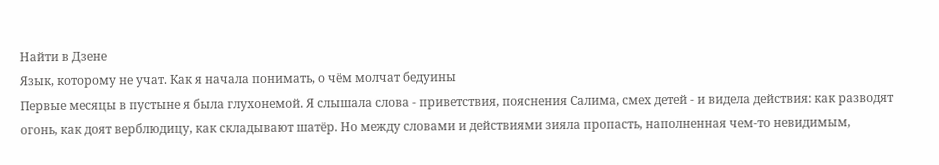Найти в Дзене
Язык, которому не учат. Как я начала понимать, о чём молчат бедуины
Первые месяцы в пустыне я была глухонемой. Я слышала слова - приветствия, пояснения Салима, смех детей - и видела действия: как разводят огонь, как доят верблюдицу, как складывают шатёр. Но между словами и действиями зияла пропасть, наполненная чем-то невидимым,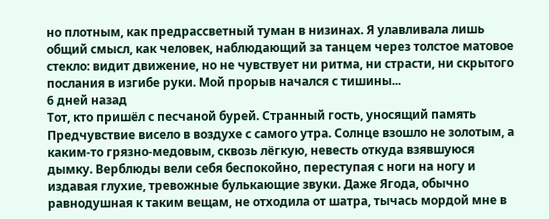но плотным, как предрассветный туман в низинах. Я улавливала лишь общий смысл, как человек, наблюдающий за танцем через толстое матовое стекло: видит движение, но не чувствует ни ритма, ни страсти, ни скрытого послания в изгибе руки. Мой прорыв начался с тишины...
6 дней назад
Тот, кто пришёл с песчаной бурей. Странный гость, уносящий память
Предчувствие висело в воздухе с самого утра. Солнце взошло не золотым, а каким-то грязно-медовым, сквозь лёгкую, невесть откуда взявшуюся дымку. Верблюды вели себя беспокойно, переступая с ноги на ногу и издавая глухие, тревожные булькающие звуки. Даже Ягода, обычно равнодушная к таким вещам, не отходила от шатра, тычась мордой мне в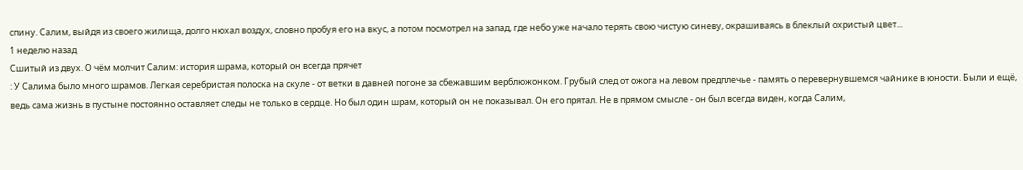спину. Салим, выйдя из своего жилища, долго нюхал воздух, словно пробуя его на вкус, а потом посмотрел на запад, где небо уже начало терять свою чистую синеву, окрашиваясь в блеклый охристый цвет...
1 неделю назад
Сшитый из двух. О чём молчит Салим: история шрама, который он всегда прячет
: У Салима было много шрамов. Легкая серебристая полоска на скуле - от ветки в давней погоне за сбежавшим верблюжонком. Грубый след от ожога на левом предплечье - память о перевернувшемся чайнике в юности. Были и ещё, ведь сама жизнь в пустыне постоянно оставляет следы не только в сердце. Но был один шрам, который он не показывал. Он его прятал. Не в прямом смысле - он был всегда виден, когда Салим,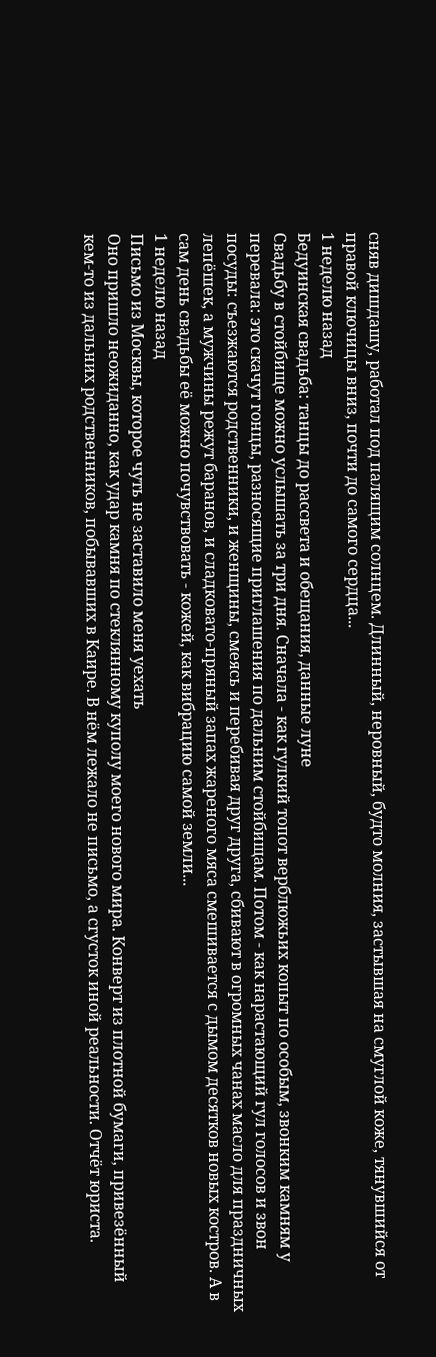сняв дишдашу, работал под палящим солнцем. Длинный, неровный, будто молния, застывшая на смуглой коже, тянувшийся от правой ключицы вниз, почти до самого сердца...
1 неделю назад
Бедуинская свадьба: танцы до рассвета и обещания, данные луне
Свадьбу в стойбище можно услышать за три дня. Сначала - как гулкий топот верблюжьих копыт по особым, звонким камням у перевала: это скачут гонцы, разносящие приглашения по дальним стойбищам. Потом - как нарастающий гул голосов и звон посуды: съезжаются родственники, и женщины, смеясь и перебивая друг друга, сбивают в огромных чанах масло для праздничных лепёшек, а мужчины режут баранов, и сладковато-пряный запах жареного мяса смешивается с дымом десятков новых костров. А в сам день свадьбы её можно почувствовать - кожей, как вибрацию самой земли...
1 неделю назад
Письмо из Москвы, которое чуть не заставило меня уехать
Оно пришло неожиданно, как удар камня по стеклянному куполу моего нового мира. Конверт из плотной бумаги, привезённый кем-то из дальних родственников, побывавших в Каире. В нём лежало не письмо, а сгусток иной реальности. Отчёт юриста.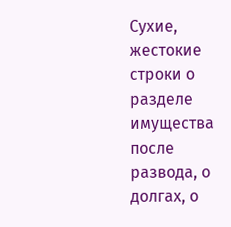Сухие, жестокие строки о разделе имущества после развода, о долгах, о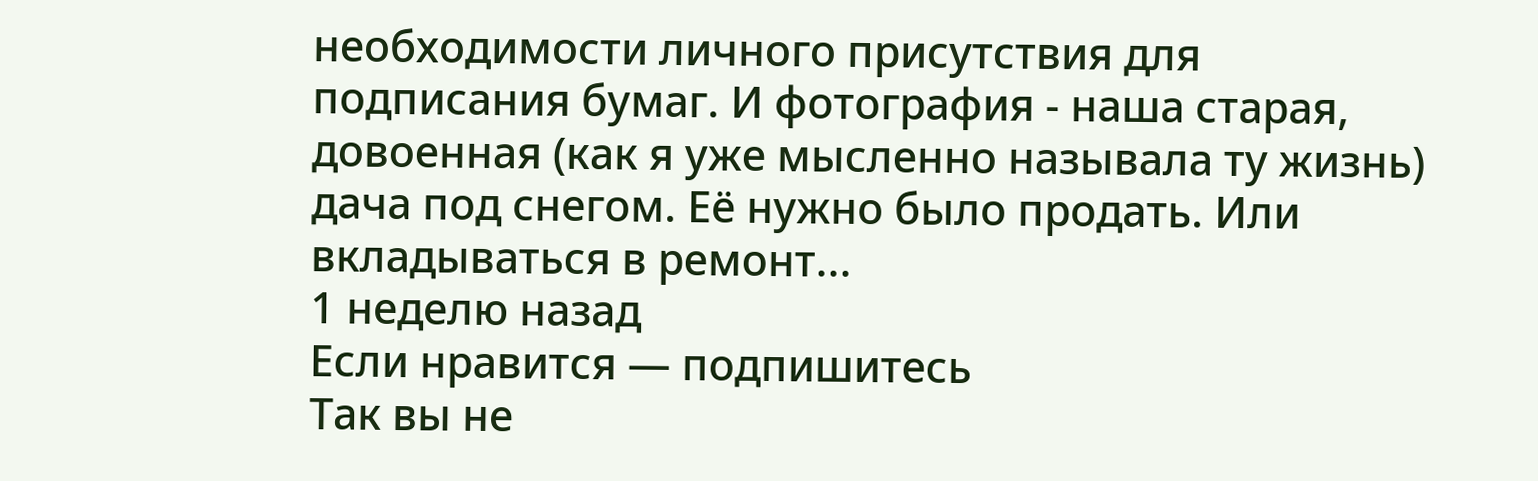необходимости личного присутствия для подписания бумаг. И фотография - наша старая, довоенная (как я уже мысленно называла ту жизнь) дача под снегом. Её нужно было продать. Или вкладываться в ремонт...
1 неделю назад
Если нравится — подпишитесь
Так вы не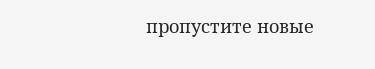пропустите новые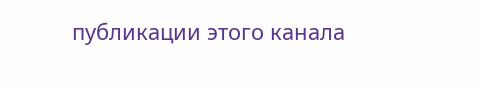публикации этого канала